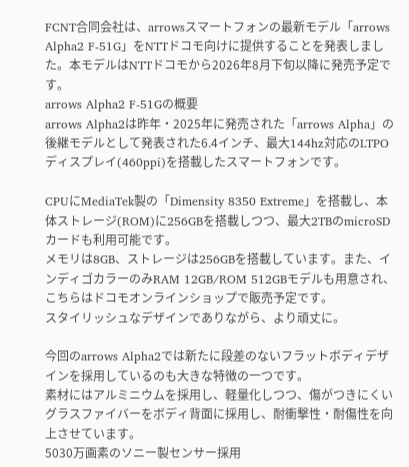FCNT合同会社は、arrowsスマートフォンの最新モデル「arrows Alpha2 F-51G」をNTTドコモ向けに提供することを発表しました。本モデルはNTTドコモから2026年8月下旬以降に発売予定です。
arrows Alpha2 F-51Gの概要
arrows Alpha2は昨年・2025年に発売された「arrows Alpha」の後継モデルとして発表された6.4インチ、最大144hz対応のLTPOディスプレイ(460ppi)を搭載したスマートフォンです。

CPUにMediaTek製の「Dimensity 8350 Extreme」を搭載し、本体ストレージ(ROM)に256GBを搭載しつつ、最大2TBのmicroSDカードも利用可能です。
メモリは8GB、ストレージは256GBを搭載しています。また、インディゴカラーのみRAM 12GB/ROM 512GBモデルも用意され、こちらはドコモオンラインショップで販売予定です。
スタイリッシュなデザインでありながら、より頑丈に。

今回のarrows Alpha2では新たに段差のないフラットボディデザインを採用しているのも大きな特徴の一つです。
素材にはアルミニウムを採用し、軽量化しつつ、傷がつきにくいグラスファイバーをボディ背面に採用し、耐衝撃性・耐傷性を向上させています。
5030万画素のソニー製センサー採用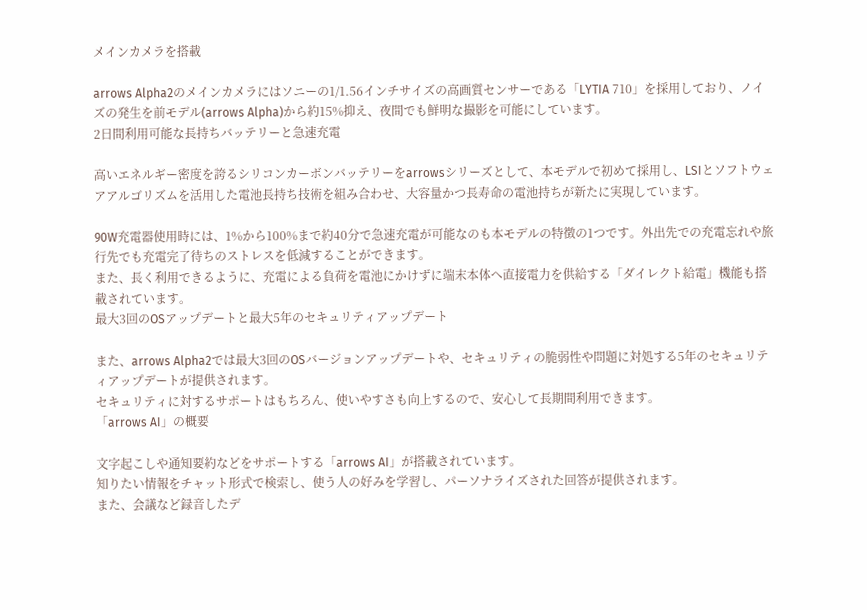メインカメラを搭載

arrows Alpha2のメインカメラにはソニーの1/1.56インチサイズの高画質センサーである「LYTIA 710」を採用しており、ノイズの発生を前モデル(arrows Alpha)から約15%抑え、夜間でも鮮明な撮影を可能にしています。
2日間利用可能な長持ちバッテリーと急速充電

高いエネルギー密度を誇るシリコンカーボンバッテリーをarrowsシリーズとして、本モデルで初めて採用し、LSIとソフトウェアアルゴリズムを活用した電池長持ち技術を組み合わせ、大容量かつ長寿命の電池持ちが新たに実現しています。

90W充電器使用時には、1%から100%まで約40分で急速充電が可能なのも本モデルの特徴の1つです。外出先での充電忘れや旅行先でも充電完了待ちのストレスを低減することができます。
また、長く利用できるように、充電による負荷を電池にかけずに端末本体へ直接電力を供給する「ダイレクト給電」機能も搭載されています。
最大3回のOSアップデートと最大5年のセキュリティアップデート

また、arrows Alpha2では最大3回のOSバージョンアップデートや、セキュリティの脆弱性や問題に対処する5年のセキュリティアップデートが提供されます。
セキュリティに対するサポートはもちろん、使いやすさも向上するので、安心して長期間利用できます。
「arrows AI」の概要

文字起こしや通知要約などをサポートする「arrows AI」が搭載されています。
知りたい情報をチャット形式で検索し、使う人の好みを学習し、パーソナライズされた回答が提供されます。
また、会議など録音したデ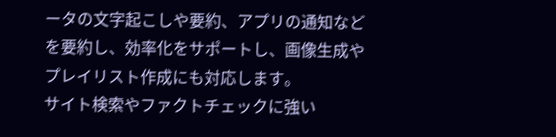ータの文字起こしや要約、アプリの通知などを要約し、効率化をサポートし、画像生成やプレイリスト作成にも対応します。
サイト検索やファクトチェックに強い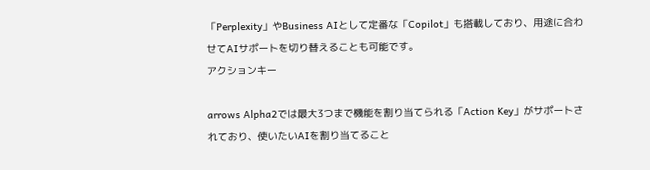「Perplexity」やBusiness AIとして定番な「Copilot」も搭載しており、用途に合わせてAIサポートを切り替えることも可能です。
アクションキー

arrows Alpha2では最大3つまで機能を割り当てられる「Action Key」がサポートされており、使いたいAIを割り当てること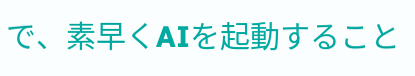で、素早くAIを起動すること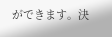ができます。決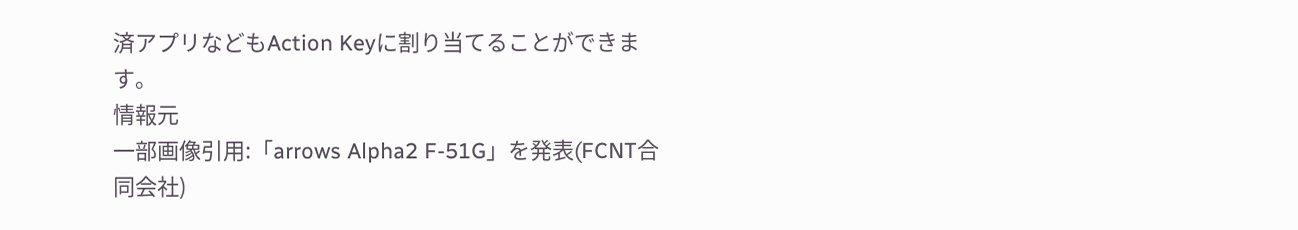済アプリなどもAction Keyに割り当てることができます。
情報元
一部画像引用:「arrows Alpha2 F-51G」を発表(FCNT合同会社)